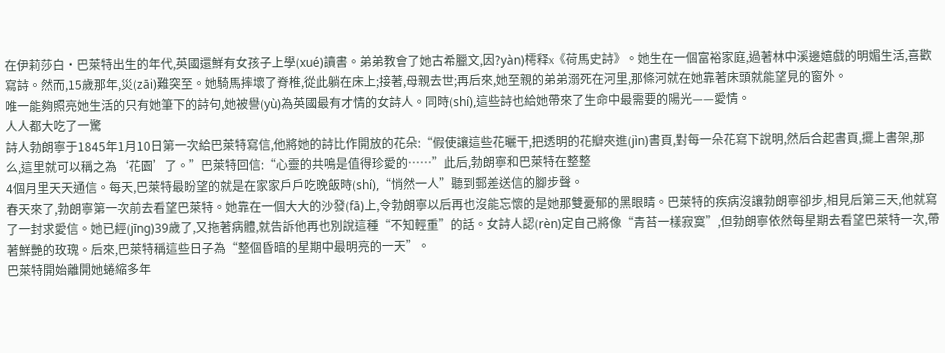在伊莉莎白·巴萊特出生的年代,英國還鮮有女孩子上學(xué)讀書。弟弟教會了她古希臘文,因?yàn)樗释x《荷馬史詩》。她生在一個富裕家庭,過著林中溪邊嬉戲的明媚生活,喜歡寫詩。然而,15歲那年,災(zāi)難突至。她騎馬摔壞了脊椎,從此躺在床上;接著,母親去世;再后來,她至親的弟弟溺死在河里,那條河就在她靠著床頭就能望見的窗外。
唯一能夠照亮她生活的只有她筆下的詩句,她被譽(yù)為英國最有才情的女詩人。同時(shí),這些詩也給她帶來了生命中最需要的陽光——愛情。
人人都大吃了一驚
詩人勃朗寧于1845年1月10日第一次給巴萊特寫信,他將她的詩比作開放的花朵:“假使讓這些花曬干,把透明的花瓣夾進(jìn)書頁,對每一朵花寫下說明,然后合起書頁,擺上書架,那么,這里就可以稱之為‘花園’了。”巴萊特回信:“心靈的共鳴是值得珍愛的……”此后,勃朗寧和巴萊特在整整
4個月里天天通信。每天,巴萊特最盼望的就是在家家戶戶吃晚飯時(shí),“悄然一人”聽到郵差送信的腳步聲。
春天來了,勃朗寧第一次前去看望巴萊特。她靠在一個大大的沙發(fā)上,令勃朗寧以后再也沒能忘懷的是她那雙憂郁的黑眼睛。巴萊特的疾病沒讓勃朗寧卻步,相見后第三天,他就寫了一封求愛信。她已經(jīng)39歲了,又拖著病體,就告訴他再也別說這種“不知輕重”的話。女詩人認(rèn)定自己將像“青苔一樣寂寞”,但勃朗寧依然每星期去看望巴萊特一次,帶著鮮艷的玫瑰。后來,巴萊特稱這些日子為“整個昏暗的星期中最明亮的一天”。
巴萊特開始離開她蜷縮多年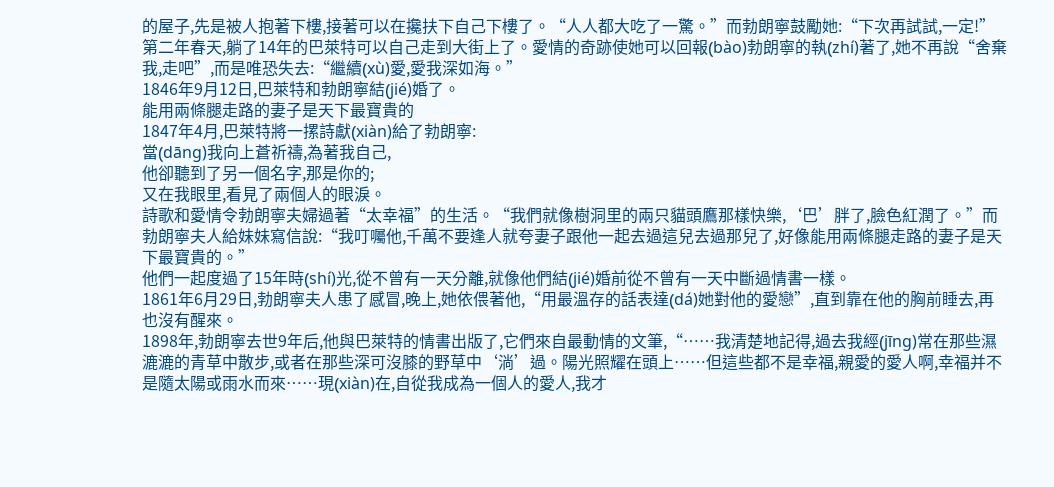的屋子,先是被人抱著下樓,接著可以在攙扶下自己下樓了。“人人都大吃了一驚。”而勃朗寧鼓勵她:“下次再試試,一定!”第二年春天,躺了14年的巴萊特可以自己走到大街上了。愛情的奇跡使她可以回報(bào)勃朗寧的執(zhí)著了,她不再說“舍棄我,走吧”,而是唯恐失去:“繼續(xù)愛,愛我深如海。”
1846年9月12日,巴萊特和勃朗寧結(jié)婚了。
能用兩條腿走路的妻子是天下最寶貴的
1847年4月,巴萊特將一摞詩獻(xiàn)給了勃朗寧:
當(dāng)我向上蒼祈禱,為著我自己,
他卻聽到了另一個名字,那是你的;
又在我眼里,看見了兩個人的眼淚。
詩歌和愛情令勃朗寧夫婦過著“太幸福”的生活。“我們就像樹洞里的兩只貓頭鷹那樣快樂,‘巴’胖了,臉色紅潤了。”而勃朗寧夫人給妹妹寫信說:“我叮囑他,千萬不要逢人就夸妻子跟他一起去過這兒去過那兒了,好像能用兩條腿走路的妻子是天下最寶貴的。”
他們一起度過了15年時(shí)光,從不曾有一天分離,就像他們結(jié)婚前從不曾有一天中斷過情書一樣。
1861年6月29日,勃朗寧夫人患了感冒,晚上,她依偎著他,“用最溫存的話表達(dá)她對他的愛戀”,直到靠在他的胸前睡去,再也沒有醒來。
1898年,勃朗寧去世9年后,他與巴萊特的情書出版了,它們來自最動情的文筆,“……我清楚地記得,過去我經(jīng)常在那些濕漉漉的青草中散步,或者在那些深可沒膝的野草中‘淌’過。陽光照耀在頭上……但這些都不是幸福,親愛的愛人啊,幸福并不是隨太陽或雨水而來……現(xiàn)在,自從我成為一個人的愛人,我才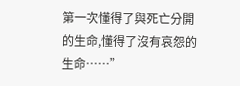第一次懂得了與死亡分開的生命,懂得了沒有哀怨的生命……”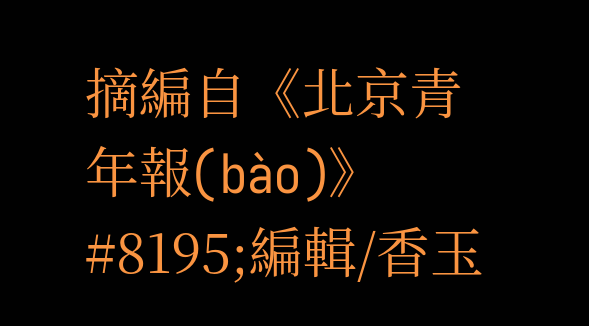摘編自《北京青年報(bào)》
#8195;編輯/香玉